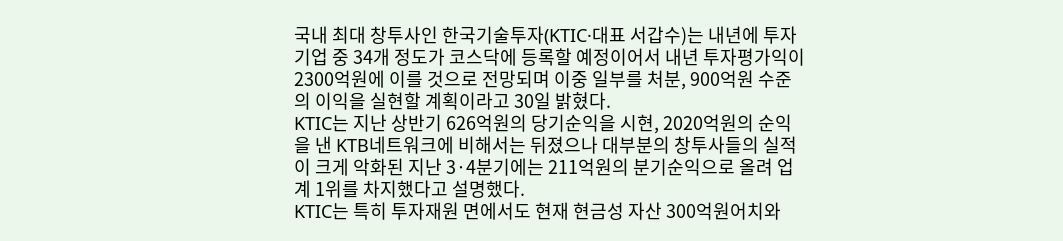국내 최대 창투사인 한국기술투자(KTIC·대표 서갑수)는 내년에 투자기업 중 34개 정도가 코스닥에 등록할 예정이어서 내년 투자평가익이 2300억원에 이를 것으로 전망되며 이중 일부를 처분, 900억원 수준의 이익을 실현할 계획이라고 30일 밝혔다.
KTIC는 지난 상반기 626억원의 당기순익을 시현, 2020억원의 순익을 낸 KTB네트워크에 비해서는 뒤졌으나 대부분의 창투사들의 실적이 크게 악화된 지난 3·4분기에는 211억원의 분기순익으로 올려 업계 1위를 차지했다고 설명했다.
KTIC는 특히 투자재원 면에서도 현재 현금성 자산 300억원어치와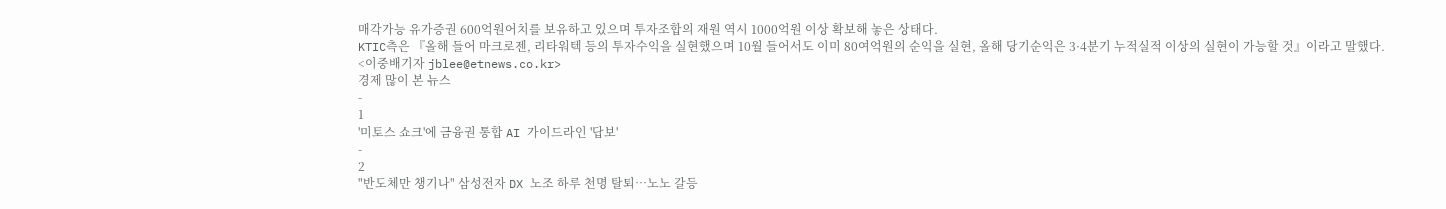매각가능 유가증권 600억원어치를 보유하고 있으며 투자조합의 재원 역시 1000억원 이상 확보해 놓은 상태다.
KTIC측은 『올해 들어 마크로젠, 리타워텍 등의 투자수익을 실현했으며 10월 들어서도 이미 80여억원의 순익을 실현, 올해 당기순익은 3·4분기 누적실적 이상의 실현이 가능할 것』이라고 말했다.
<이중배기자 jblee@etnews.co.kr>
경제 많이 본 뉴스
-
1
'미토스 쇼크'에 금융권 통합 AI 가이드라인 '답보'
-
2
"반도체만 챙기나" 삼성전자 DX 노조 하루 천명 탈퇴…노노 갈등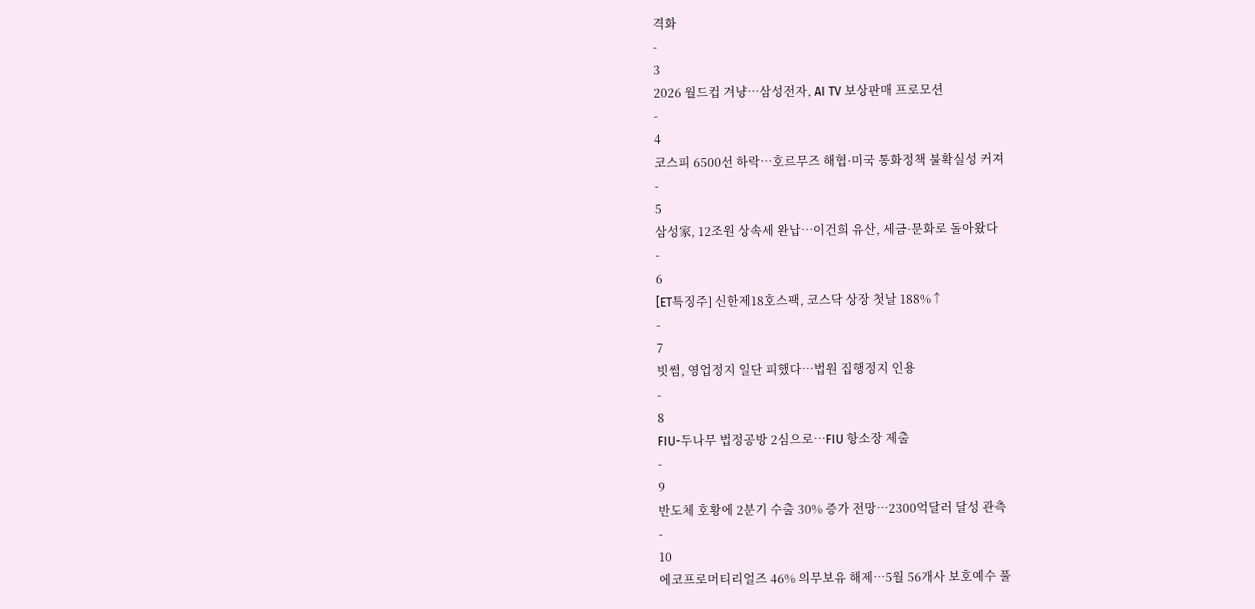격화
-
3
2026 월드컵 겨냥…삼성전자, AI TV 보상판매 프로모션
-
4
코스피 6500선 하락…호르무즈 해협·미국 통화정책 불확실성 커져
-
5
삼성家, 12조원 상속세 완납…이건희 유산, 세금·문화로 돌아왔다
-
6
[ET특징주] 신한제18호스팩, 코스닥 상장 첫날 188%↑
-
7
빗썸, 영업정지 일단 피했다…법원 집행정지 인용
-
8
FIU-두나무 법정공방 2심으로…FIU 항소장 제출
-
9
반도체 호황에 2분기 수출 30% 증가 전망…2300억달러 달성 관측
-
10
에코프로머티리얼즈 46% 의무보유 해제…5월 56개사 보호예수 풀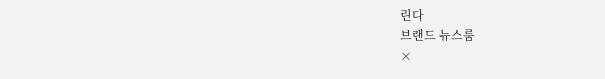린다
브랜드 뉴스룸
×